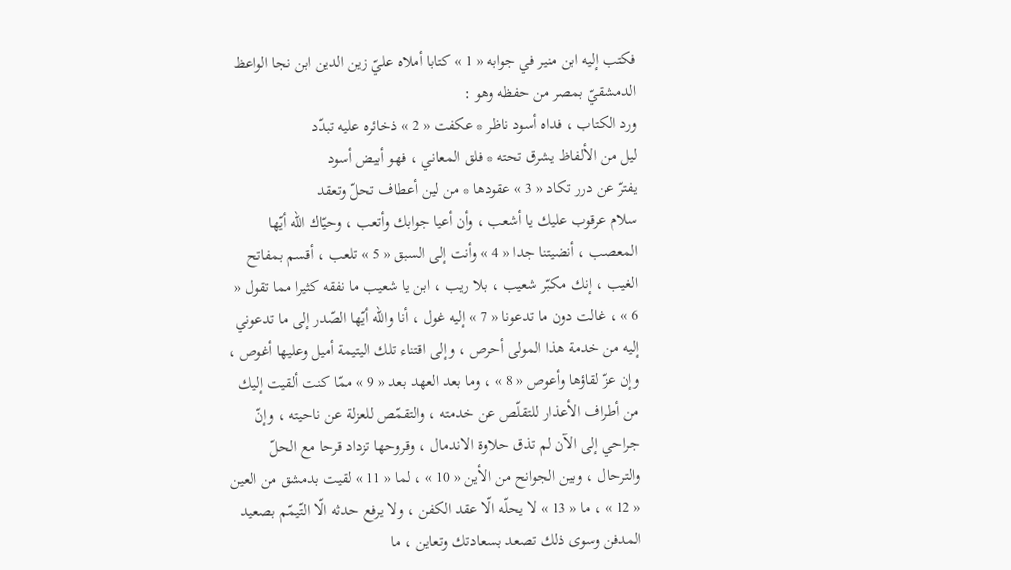فكتب إليه ابن منير في جوابه « 1 » كتابا أملاه عليّ زين الدين ابن نجا الواعظ الدمشقيّ بمصر من حفظه وهو :
ورد الكتاب ، فداه أسود ناظر * عكفت « 2 » ذخائره عليه تبدّد
ليل من الألفاظ يشرق تحته * فلق المعاني ، فهو أبيض أسود
يفترّ عن درر تكاد « 3 » عقودها * من لين أعطاف تحلّ وتعقد
سلام عرقوب عليك يا أشعب ، وأن أعيا جوابك وأتعب ، وحيّاك اللّه أيّها المعصب ، أنضيتنا جدا « 4 » وأنت إلى السبق « 5 » تلعب ، أقسم بمفاتح الغيب ، إنك مكبّر شعيب ، بلا ريب ، ابن يا شعيب ما نفقه كثيرا مما تقول « 6 » ، غالت دون ما تدعونا « 7 » إليه غول ، أنا واللّه أيّها الصّدر إلى ما تدعوني إليه من خدمة هذا المولى أحرص ، وإلى اقتناء تلك اليتيمة أميل وعليها أغوص ، وإن عزّ لقاؤها وأعوص « 8 » ، وما بعد العهد بعد « 9 » ممّا كنت ألقيت إليك من أطراف الأعذار للتقلّص عن خدمته ، والتقمّص للعزلة عن ناحيته ، وإنّ جراحي إلى الآن لم تذق حلاوة الاندمال ، وقروحها تزداد قرحا مع الحلّ والترحال ، وبين الجوانح من الأين « 10 » ، لما « 11 » لقيت بدمشق من العين « 12 » ، ما « 13 » لا يحلّه الّا عقد الكفن ، ولا يرفع حدثه الّا التّيمّم بصعيد المدفن وسوى ذلك تصعد بسعادتك وتعاين ، ما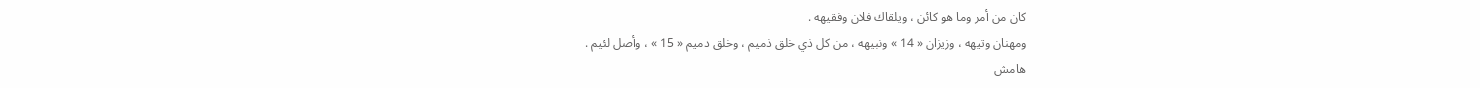كان من أمر وما هو كائن ، ويلقاك فلان وفقيهه .
ومهنان وتيهه ، وزيزان « 14 » ونبيهه ، من كل ذي خلق ذميم ، وخلق دميم « 15 » ، وأصل لئيم .
هامش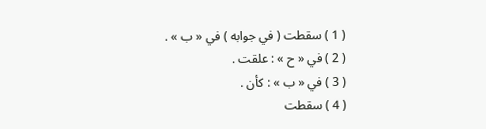( 1 ) سقطت ( في جوابه ) في « ب » .
( 2 ) في « ح » : علقت .
( 3 ) في « ب » : كأن .
( 4 ) سقطت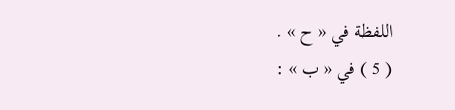اللفظة في « ح » .
( 5 ) في « ب » :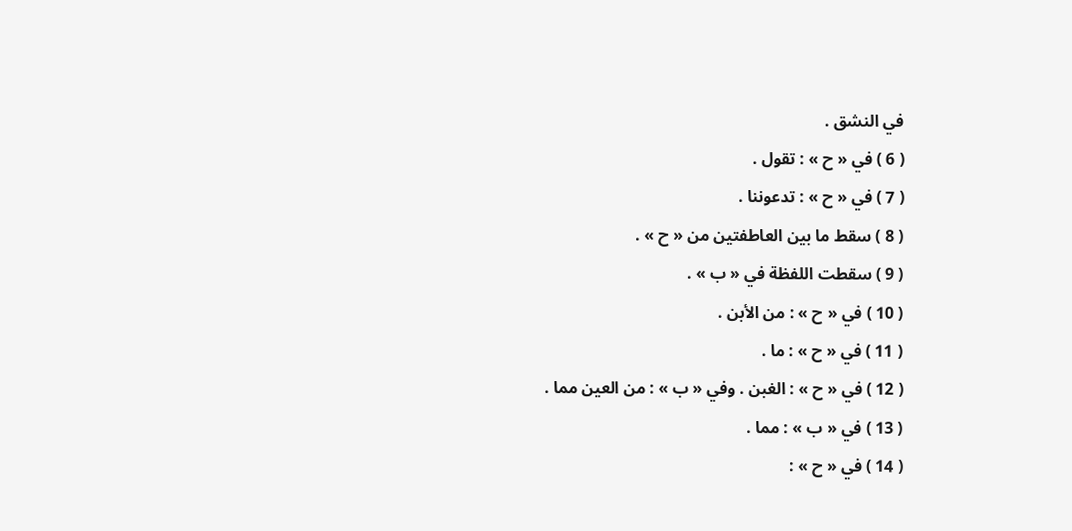في النشق .
( 6 ) في « ح » : تقول .
( 7 ) في « ح » : تدعوننا .
( 8 ) سقط ما بين العاطفتين من « ح » .
( 9 ) سقطت اللفظة في « ب » .
( 10 ) في « ح » : من الأبن .
( 11 ) في « ح » : ما .
( 12 ) في « ح » : الغبن . وفي « ب » : من العين مما .
( 13 ) في « ب » : مما .
( 14 ) في « ح » :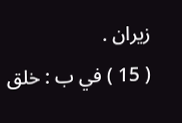زيران .
( 15 ) في ب : خلق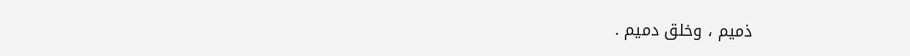ذميم ، وخلق دميم .